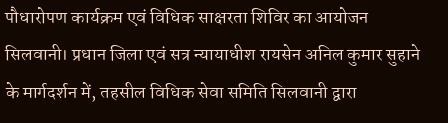पौधारोपण कार्यक्रम एवं विधिक साक्षरता शिविर का आयोजन
सिलवानी। प्रधान जिला एवं सत्र न्यायाधीश रायसेन अनिल कुमार सुहाने के मार्गदर्शन में, तहसील विधिक सेवा समिति सिलवानी द्वारा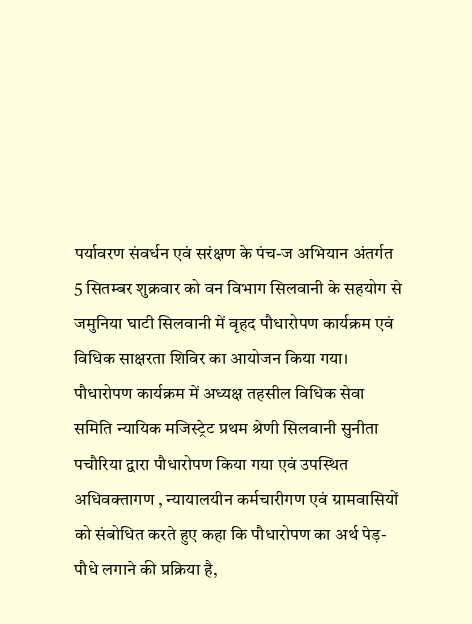पर्यावरण संवर्धन एवं सरंक्षण के पंच-ज अभियान अंतर्गत 5 सितम्बर शुक्रवार को वन विभाग सिलवानी के सहयोग से जमुनिया घाटी सिलवानी में वृहद पौधारोपण कार्यक्रम एवं विधिक साक्षरता शिविर का आयोजन किया गया।
पौधारोपण कार्यक्रम में अध्यक्ष तहसील विधिक सेवा समिति न्यायिक मजिस्ट्रेट प्रथम श्रेणी सिलवानी सुनीता पचौरिया द्वारा पौधारोपण किया गया एवं उपस्थित अधिवक्तागण , न्यायालयीन कर्मचारीगण एवं ग्रामवासियों को संबोधित करते हुए कहा कि पौधारोपण का अर्थ पेड़-पौधे लगाने की प्रक्रिया है,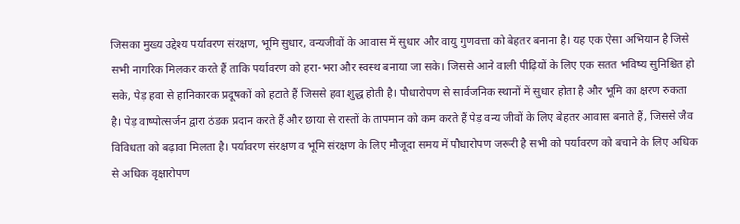जिसका मुख्य उद्देश्य पर्यावरण संरक्षण, भूमि सुधार, वन्यजीवों के आवास में सुधार और वायु गुणवत्ता को बेहतर बनाना है। यह एक ऐसा अभियान है जिसे सभी नागरिक मिलकर करते हैं ताकि पर्यावरण को हरा-भरा और स्वस्थ बनाया जा सके। जिससे आने वाली पीढ़ियों के लिए एक सतत भविष्य सुनिश्चित हो सके, पेड़ हवा से हानिकारक प्रदूषकों को हटाते हैं जिससे हवा शुद्ध होती है। पौधारोपण से सार्वजनिक स्थानों में सुधार होता है और भूमि का क्षरण रुकता है। पेड़ वाष्पोत्सर्जन द्वारा ठंडक प्रदान करते हैं और छाया से रास्तों के तापमान को कम करते हैं पेड़ वन्य जीवों के लिए बेहतर आवास बनाते हैं, जिससे जैव विविधता को बढ़ावा मिलता है। पर्यावरण संरक्षण व भूमि संरक्षण के लिए मौजूदा समय में पौधारोपण जरूरी है सभी को पर्यावरण को बचाने के लिए अधिक से अधिक वृक्षारोपण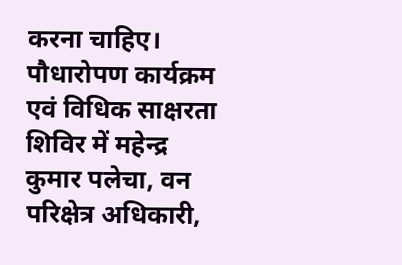करना चाहिए।
पौधारोपण कार्यक्रम एवं विधिक साक्षरता शिविर में महेन्द्र कुमार पलेचा, वन परिक्षेत्र अधिकारी,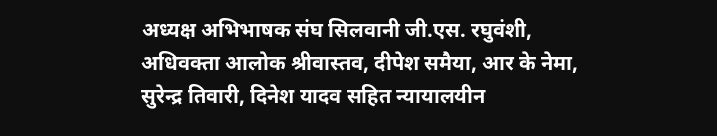अध्यक्ष अभिभाषक संघ सिलवानी जी.एस. रघुवंशी, अधिवक्ता आलोक श्रीवास्तव, दीपेश समैया, आर के नेमा, सुरेन्द्र तिवारी, दिनेश यादव सहित न्यायालयीन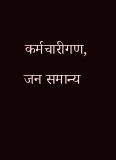कर्मचारीगण, जन समान्य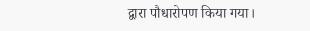द्वारा पौधारोपण किया गया।